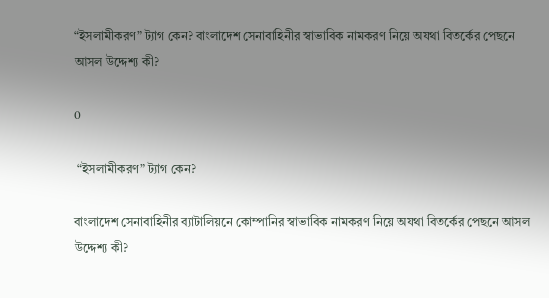“ইসলামীকরণ” ট্যাগ কেন? বাংলাদেশ সেনাবাহিনীর স্বাভাবিক নামকরণ নিয়ে অযথা বিতর্কের পেছনে আসল উদ্দেশ্য কী?

0

 “ইসলামীকরণ” ট্যাগ কেন?

বাংলাদেশ সেনাবাহিনীর ব্যাটালিয়নে কোম্পানির স্বাভাবিক নামকরণ নিয়ে অযথা বিতর্কের পেছনে আসল উদ্দেশ্য কী?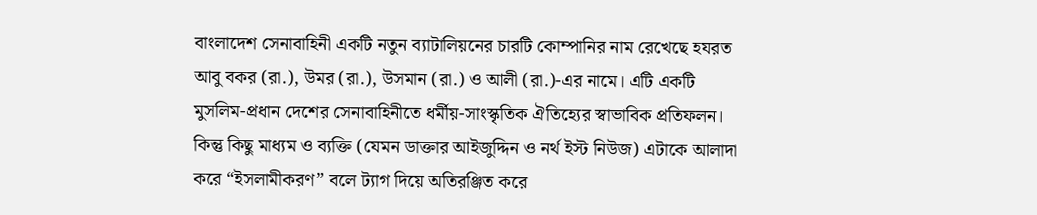বাংলাদেশ সেনাবাহিনী একটি নতুন ব্যাটালিয়নের চারটি কোম্পানির নাম রেখেছে হযরত আবু বকর (রা.), উমর (রা.), উসমান (রা.) ও আলী (রা.)-এর নামে। এটি একটি মুসলিম-প্রধান দেশের সেনাবাহিনীতে ধর্মীয়-সাংস্কৃতিক ঐতিহ্যের স্বাভাবিক প্রতিফলন। কিন্তু কিছু মাধ্যম ও ব্যক্তি (যেমন ডাক্তার আইজুদ্দিন ও নর্থ ইস্ট নিউজ) এটাকে আলাদা করে “ইসলামীকরণ” বলে ট্যাগ দিয়ে অতিরঞ্জিত করে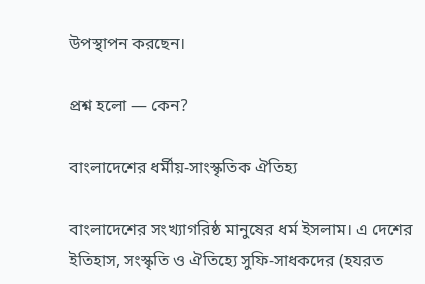উপস্থাপন করছেন।

প্রশ্ন হলো — কেন?

বাংলাদেশের ধর্মীয়-সাংস্কৃতিক ঐতিহ্য

বাংলাদেশের সংখ্যাগরিষ্ঠ মানুষের ধর্ম ইসলাম। এ দেশের ইতিহাস, সংস্কৃতি ও ঐতিহ্যে সুফি-সাধকদের (হযরত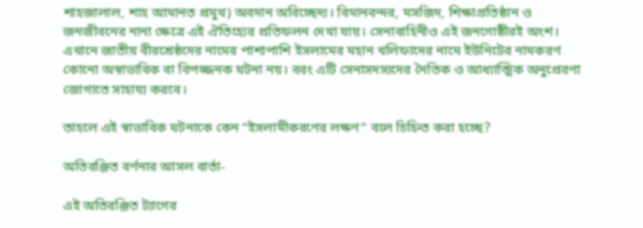শাহজালাল, শাহ আমানত প্রমুখ) অবদান অবিচ্ছেদ্য। বিমানবন্দর, মসজিদ, শিক্ষাপ্রতিষ্ঠান ও জনজীবনের নানা ক্ষেত্রে এই ঐতিহ্যের প্রতিফলন দেখা যায়। সেনাবাহিনীও এই জনগোষ্ঠীরই অংশ। এখানে জাতীয় বীরশ্রেষ্ঠদের নামের পাশাপাশি ইসলামের মহান খলিফাদের নামে ইউনিটের নামকরণ কোনো অস্বাভাবিক বা বিপজ্জনক ঘটনা নয়। বরং এটি সেনাসদস্যদের নৈতিক ও আধ্যাত্মিক অনুপ্রেরণা জোগাতে সাহায্য করবে।

তাহলে এই স্বাভাবিক ঘটনাকে কেন “ইসলামীকরণের লক্ষণ” বলে চিহ্নিত করা হচ্ছে?

অতিরঞ্জিত বর্ণনার আসল বার্তা-

এই অতিরঞ্জিত ট্যাগের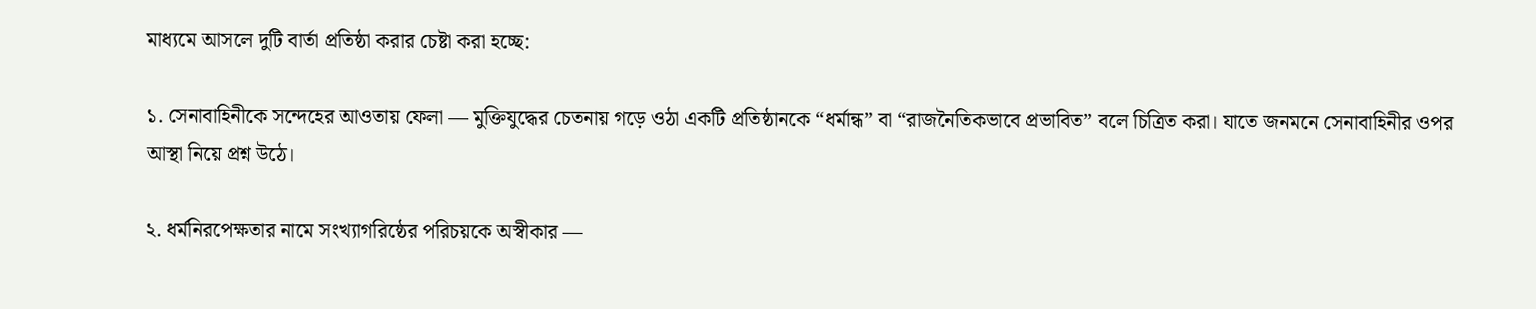মাধ্যমে আসলে দুটি বার্তা প্রতিষ্ঠা করার চেষ্টা করা হচ্ছে:

১. সেনাবাহিনীকে সন্দেহের আওতায় ফেলা — মুক্তিযুদ্ধের চেতনায় গড়ে ওঠা একটি প্রতিষ্ঠানকে “ধর্মান্ধ” বা “রাজনৈতিকভাবে প্রভাবিত” বলে চিত্রিত করা। যাতে জনমনে সেনাবাহিনীর ওপর আস্থা নিয়ে প্রশ্ন উঠে।

২. ধর্মনিরপেক্ষতার নামে সংখ্যাগরিষ্ঠের পরিচয়কে অস্বীকার —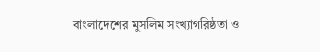বাংলাদেশের মুসলিম সংখ্যাগরিষ্ঠতা ও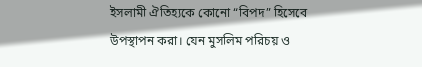ইসলামী ঐতিহ্যকে কোনো “বিপদ” হিসেবে উপস্থাপন করা। যেন মুসলিম পরিচয় ও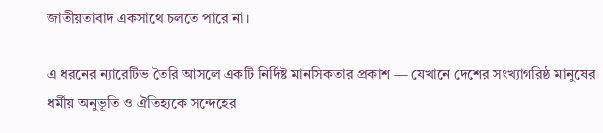জাতীয়তাবাদ একসাথে চলতে পারে না।

এ ধরনের ন্যারেটিভ তৈরি আসলে একটি নির্দিষ্ট মানসিকতার প্রকাশ — যেখানে দেশের সংখ্যাগরিষ্ঠ মানুষের ধর্মীয় অনুভূতি ও ঐতিহ্যকে সন্দেহের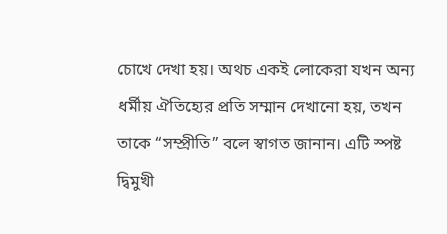চোখে দেখা হয়। অথচ একই লোকেরা যখন অন্য ধর্মীয় ঐতিহ্যের প্রতি সম্মান দেখানো হয়, তখন তাকে “সম্প্রীতি” বলে স্বাগত জানান। এটি স্পষ্ট দ্বিমুখী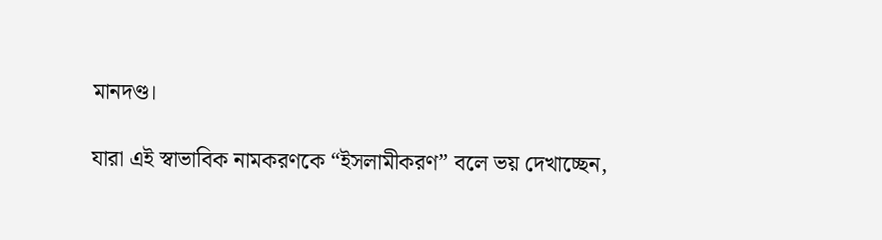মানদণ্ড।

যারা এই স্বাভাবিক নামকরণকে “ইসলামীকরণ” বলে ভয় দেখাচ্ছেন,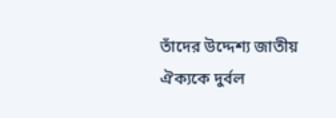তাঁদের উদ্দেশ্য জাতীয় ঐক্যকে দুর্বল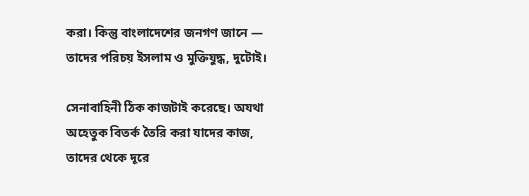করা। কিন্তু বাংলাদেশের জনগণ জানে — তাদের পরিচয় ইসলাম ও মুক্তিযুদ্ধ, দুটোই।

সেনাবাহিনী ঠিক কাজটাই করেছে। অযথা অহেতুক বিতর্ক তৈরি করা যাদের কাজ, তাদের থেকে দূরে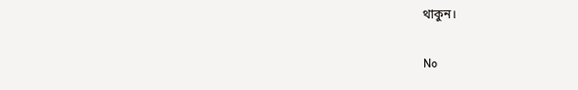থাকুন।

No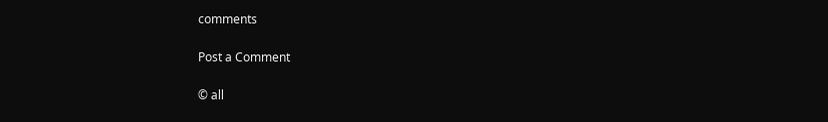comments

Post a Comment

© all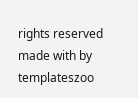rights reserved
made with by templateszoo